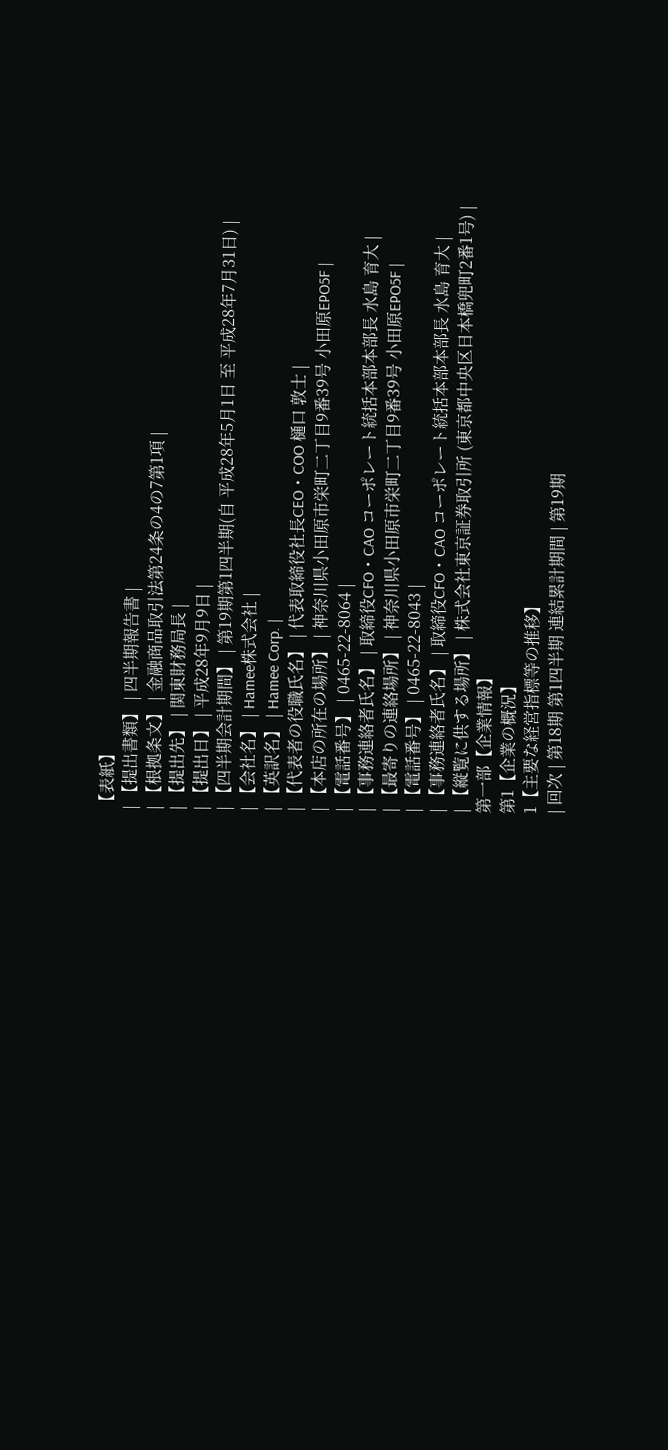【表紙】
| 【提出書類】 | 四半期報告書 |
| 【根拠条文】 | 金融商品取引法第24条の4の7第1項 |
| 【提出先】 | 関東財務局長 |
| 【提出日】 | 平成28年9月9日 |
| 【四半期会計期間】 | 第19期第1四半期(自 平成28年5月1日 至 平成28年7月31日) |
| 【会社名】 | Hamee株式会社 |
| 【英訳名】 | Hamee Corp. |
| 【代表者の役職氏名】 | 代表取締役社長CEO・COO 樋口 敦士 |
| 【本店の所在の場所】 | 神奈川県小田原市栄町二丁目9番39号 小田原EPO5F |
| 【電話番号】 | 0465-22-8064 |
| 【事務連絡者氏名】 | 取締役CFO・CAO コーポレート統括本部本部長 水島 育大 |
| 【最寄りの連絡場所】 | 神奈川県小田原市栄町二丁目9番39号 小田原EPO5F |
| 【電話番号】 | 0465-22-8043 |
| 【事務連絡者氏名】 | 取締役CFO・CAO コーポレート統括本部本部長 水島 育大 |
| 【縦覧に供する場所】 | 株式会社東京証券取引所 (東京都中央区日本橋兜町2番1号) |
第一部【企業情報】
第1【企業の概況】
1【主要な経営指標等の推移】
| 回次 | 第18期 第1四半期 連結累計期間 | 第19期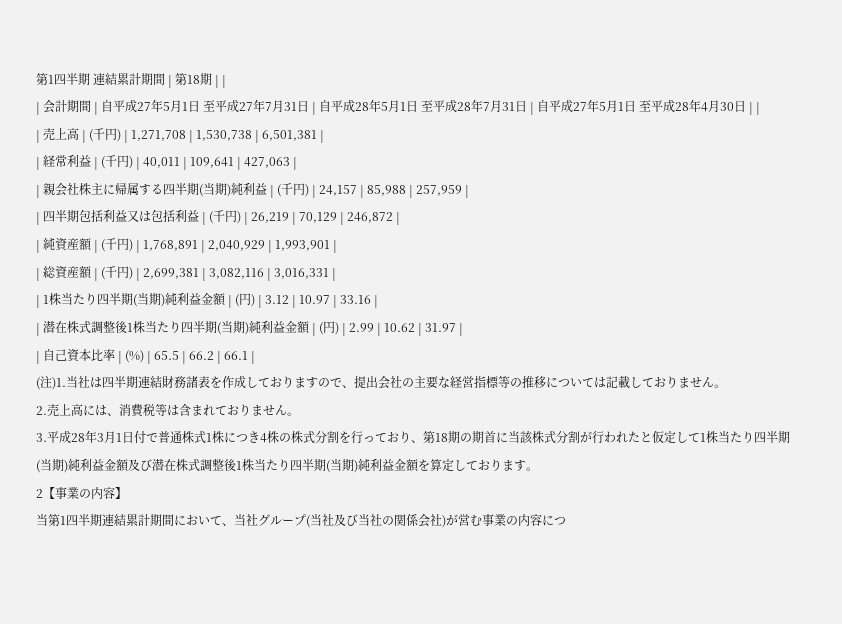第1四半期 連結累計期間 | 第18期 | |
| 会計期間 | 自平成27年5月1日 至平成27年7月31日 | 自平成28年5月1日 至平成28年7月31日 | 自平成27年5月1日 至平成28年4月30日 | |
| 売上高 | (千円) | 1,271,708 | 1,530,738 | 6,501,381 |
| 経常利益 | (千円) | 40,011 | 109,641 | 427,063 |
| 親会社株主に帰属する四半期(当期)純利益 | (千円) | 24,157 | 85,988 | 257,959 |
| 四半期包括利益又は包括利益 | (千円) | 26,219 | 70,129 | 246,872 |
| 純資産額 | (千円) | 1,768,891 | 2,040,929 | 1,993,901 |
| 総資産額 | (千円) | 2,699,381 | 3,082,116 | 3,016,331 |
| 1株当たり四半期(当期)純利益金額 | (円) | 3.12 | 10.97 | 33.16 |
| 潜在株式調整後1株当たり四半期(当期)純利益金額 | (円) | 2.99 | 10.62 | 31.97 |
| 自己資本比率 | (%) | 65.5 | 66.2 | 66.1 |
(注)1.当社は四半期連結財務諸表を作成しておりますので、提出会社の主要な経営指標等の推移については記載しておりません。
2.売上高には、消費税等は含まれておりません。
3.平成28年3月1日付で普通株式1株につき4株の株式分割を行っており、第18期の期首に当該株式分割が行われたと仮定して1株当たり四半期(当期)純利益金額及び潜在株式調整後1株当たり四半期(当期)純利益金額を算定しております。
2【事業の内容】
当第1四半期連結累計期間において、当社グループ(当社及び当社の関係会社)が営む事業の内容につ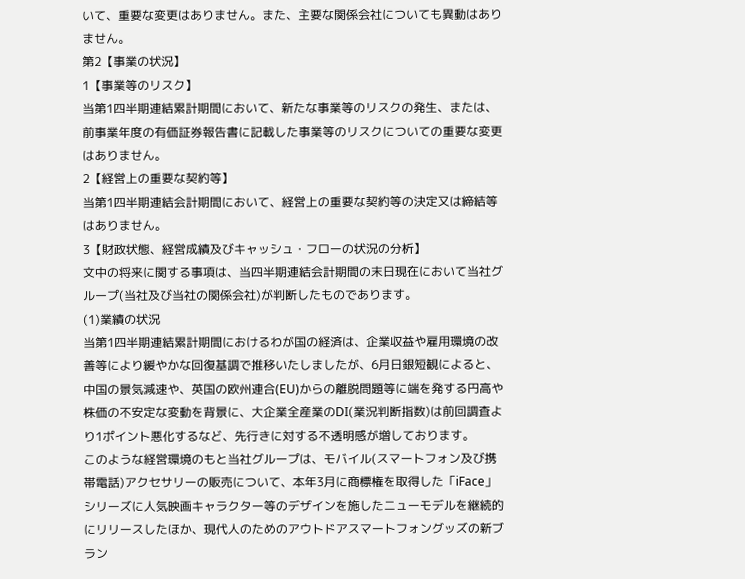いて、重要な変更はありません。また、主要な関係会社についても異動はありません。
第2【事業の状況】
1【事業等のリスク】
当第1四半期連結累計期間において、新たな事業等のリスクの発生、または、前事業年度の有価証券報告書に記載した事業等のリスクについての重要な変更はありません。
2【経営上の重要な契約等】
当第1四半期連結会計期間において、経営上の重要な契約等の決定又は締結等はありません。
3【財政状態、経営成績及びキャッシュ・フローの状況の分析】
文中の将来に関する事項は、当四半期連結会計期間の末日現在において当社グループ(当社及び当社の関係会社)が判断したものであります。
(1)業績の状況
当第1四半期連結累計期間におけるわが国の経済は、企業収益や雇用環境の改善等により緩やかな回復基調で推移いたしましたが、6月日銀短観によると、中国の景気減速や、英国の欧州連合(EU)からの離脱問題等に端を発する円高や株価の不安定な変動を背景に、大企業全産業のDI(業況判断指数)は前回調査より1ポイント悪化するなど、先行きに対する不透明感が増しております。
このような経営環境のもと当社グループは、モバイル(スマートフォン及び携帯電話)アクセサリーの販売について、本年3月に商標権を取得した「iFace」シリーズに人気映画キャラクター等のデザインを施したニューモデルを継続的にリリースしたほか、現代人のためのアウトドアスマートフォングッズの新ブラン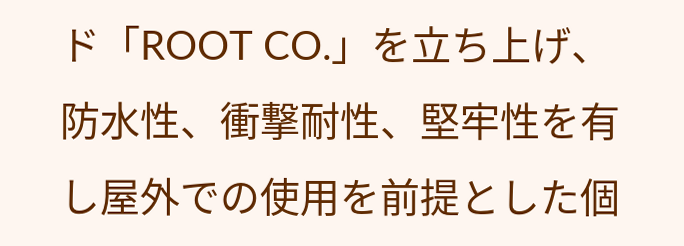ド「ROOT CO.」を立ち上げ、防水性、衝撃耐性、堅牢性を有し屋外での使用を前提とした個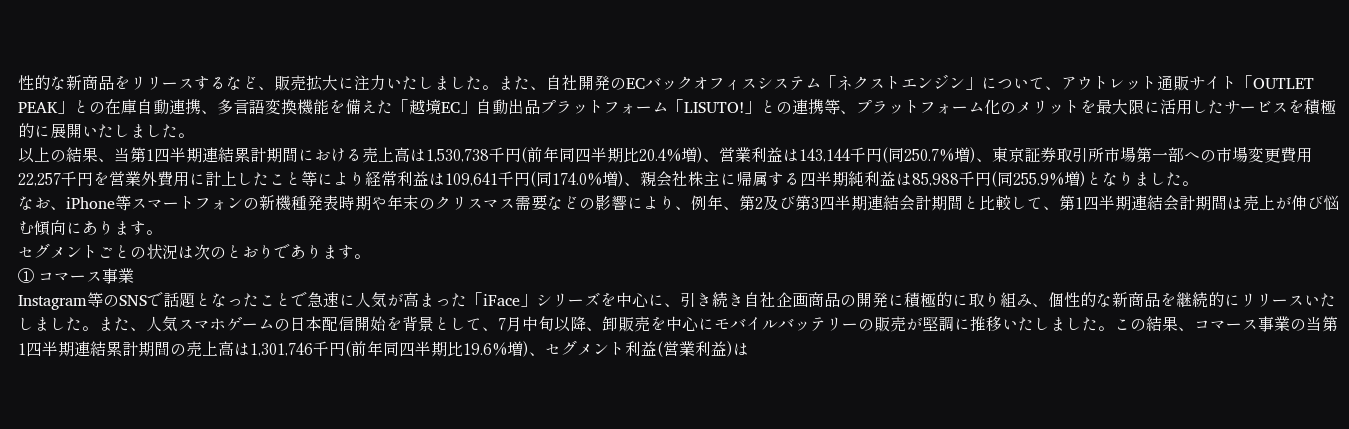性的な新商品をリリースするなど、販売拡大に注力いたしました。また、自社開発のECバックオフィスシステム「ネクストエンジン」について、アウトレット通販サイト「OUTLET PEAK」との在庫自動連携、多言語変換機能を備えた「越境EC」自動出品プラットフォーム「LISUTO!」との連携等、プラットフォーム化のメリットを最大限に活用したサービスを積極的に展開いたしました。
以上の結果、当第1四半期連結累計期間における売上高は1,530,738千円(前年同四半期比20.4%増)、営業利益は143,144千円(同250.7%増)、東京証券取引所市場第一部への市場変更費用22,257千円を営業外費用に計上したこと等により経常利益は109,641千円(同174.0%増)、親会社株主に帰属する四半期純利益は85,988千円(同255.9%増)となりました。
なお、iPhone等スマートフォンの新機種発表時期や年末のクリスマス需要などの影響により、例年、第2及び第3四半期連結会計期間と比較して、第1四半期連結会計期間は売上が伸び悩む傾向にあります。
セグメントごとの状況は次のとおりであります。
① コマース事業
Instagram等のSNSで話題となったことで急速に人気が高まった「iFace」シリーズを中心に、引き続き自社企画商品の開発に積極的に取り組み、個性的な新商品を継続的にリリースいたしました。また、人気スマホゲームの日本配信開始を背景として、7月中旬以降、卸販売を中心にモバイルバッテリーの販売が堅調に推移いたしました。この結果、コマース事業の当第1四半期連結累計期間の売上高は1,301,746千円(前年同四半期比19.6%増)、セグメント利益(営業利益)は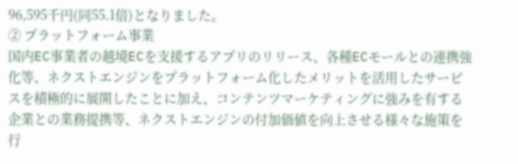96,595千円(同55.1倍)となりました。
② プラットフォーム事業
国内EC事業者の越境ECを支援するアプリのリリース、各種ECモールとの連携強化等、ネクストエンジンをプラットフォーム化したメリットを活用したサービスを積極的に展開したことに加え、コンテンツマーケティングに強みを有する企業との業務提携等、ネクストエンジンの付加価値を向上させる様々な施策を行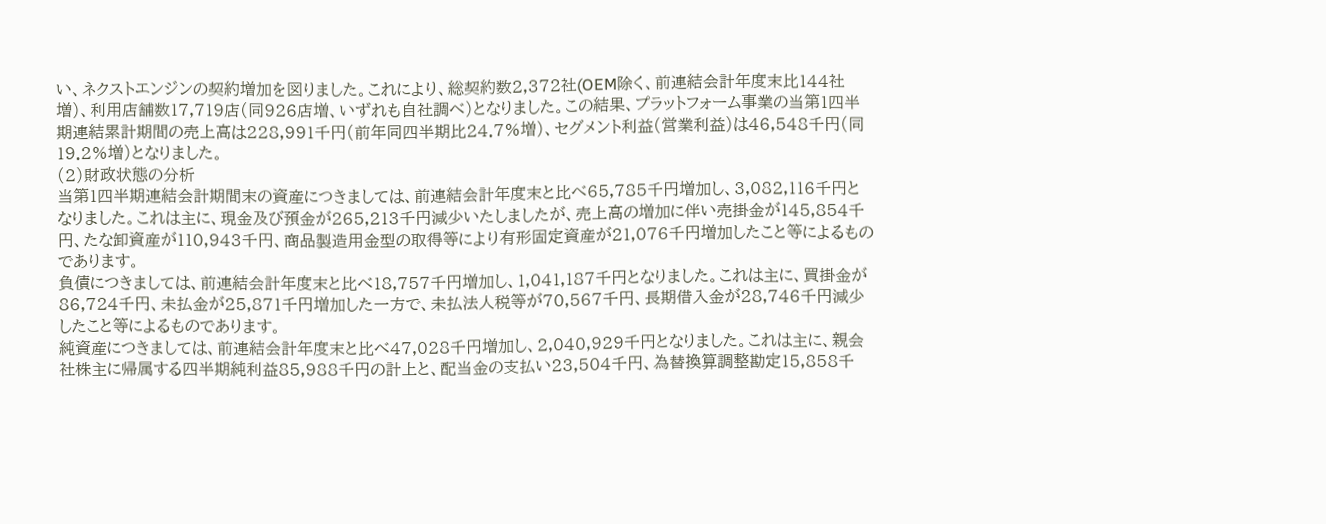い、ネクストエンジンの契約増加を図りました。これにより、総契約数2,372社(OEM除く、前連結会計年度末比144社増)、利用店舗数17,719店(同926店増、いずれも自社調べ)となりました。この結果、プラットフォーム事業の当第1四半期連結累計期間の売上高は228,991千円(前年同四半期比24.7%増)、セグメント利益(営業利益)は46,548千円(同19.2%増)となりました。
(2)財政状態の分析
当第1四半期連結会計期間末の資産につきましては、前連結会計年度末と比べ65,785千円増加し、3,082,116千円となりました。これは主に、現金及び預金が265,213千円減少いたしましたが、売上高の増加に伴い売掛金が145,854千円、たな卸資産が110,943千円、商品製造用金型の取得等により有形固定資産が21,076千円増加したこと等によるものであります。
負債につきましては、前連結会計年度末と比べ18,757千円増加し、1,041,187千円となりました。これは主に、買掛金が86,724千円、未払金が25,871千円増加した一方で、未払法人税等が70,567千円、長期借入金が28,746千円減少したこと等によるものであります。
純資産につきましては、前連結会計年度末と比べ47,028千円増加し、2,040,929千円となりました。これは主に、親会社株主に帰属する四半期純利益85,988千円の計上と、配当金の支払い23,504千円、為替換算調整勘定15,858千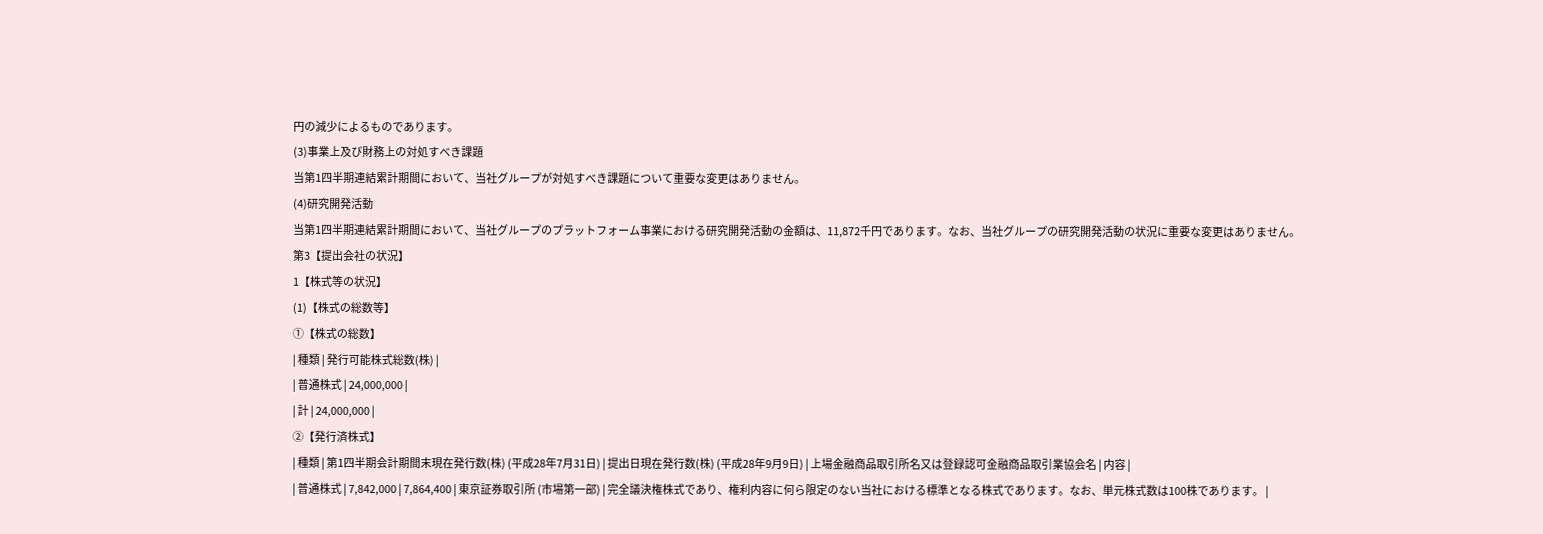円の減少によるものであります。
(3)事業上及び財務上の対処すべき課題
当第1四半期連結累計期間において、当社グループが対処すべき課題について重要な変更はありません。
(4)研究開発活動
当第1四半期連結累計期間において、当社グループのプラットフォーム事業における研究開発活動の金額は、11,872千円であります。なお、当社グループの研究開発活動の状況に重要な変更はありません。
第3【提出会社の状況】
1【株式等の状況】
(1)【株式の総数等】
①【株式の総数】
| 種類 | 発行可能株式総数(株) |
| 普通株式 | 24,000,000 |
| 計 | 24,000,000 |
②【発行済株式】
| 種類 | 第1四半期会計期間末現在発行数(株) (平成28年7月31日) | 提出日現在発行数(株) (平成28年9月9日) | 上場金融商品取引所名又は登録認可金融商品取引業協会名 | 内容 |
| 普通株式 | 7,842,000 | 7,864,400 | 東京証券取引所 (市場第一部) | 完全議決権株式であり、権利内容に何ら限定のない当社における標準となる株式であります。なお、単元株式数は100株であります。 |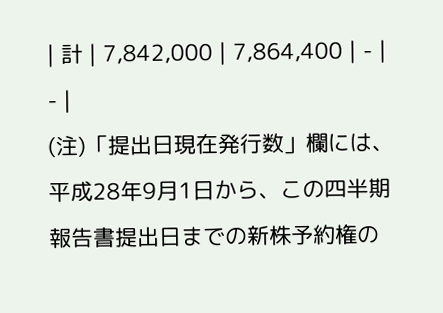| 計 | 7,842,000 | 7,864,400 | - | - |
(注)「提出日現在発行数」欄には、平成28年9月1日から、この四半期報告書提出日までの新株予約権の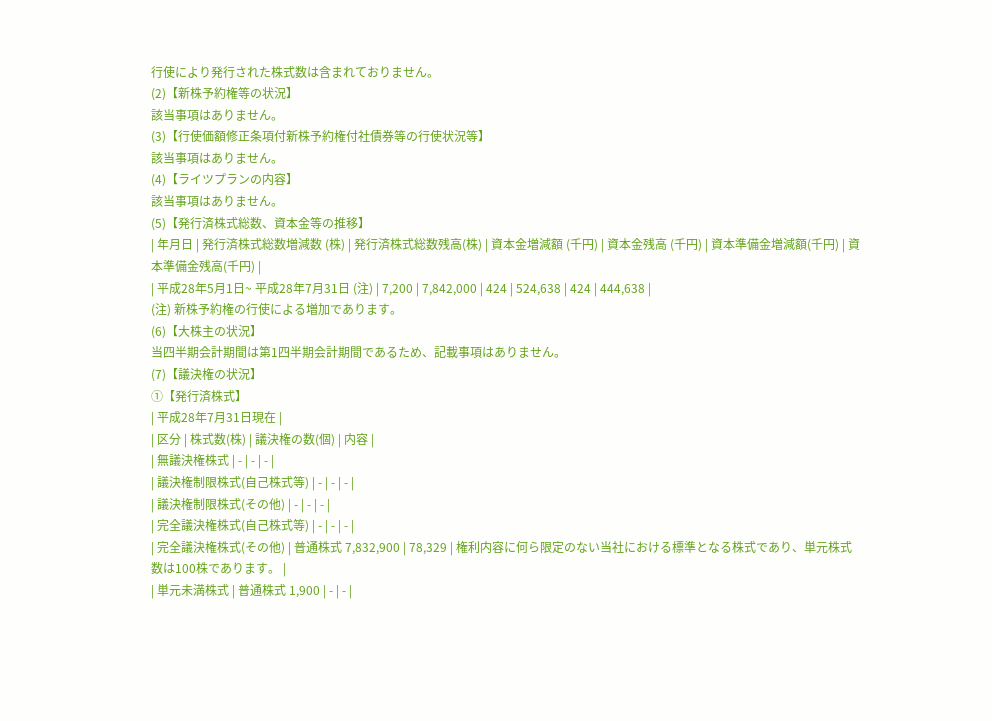行使により発行された株式数は含まれておりません。
(2)【新株予約権等の状況】
該当事項はありません。
(3)【行使価額修正条項付新株予約権付社債券等の行使状況等】
該当事項はありません。
(4)【ライツプランの内容】
該当事項はありません。
(5)【発行済株式総数、資本金等の推移】
| 年月日 | 発行済株式総数増減数 (株) | 発行済株式総数残高(株) | 資本金増減額 (千円) | 資本金残高 (千円) | 資本準備金増減額(千円) | 資本準備金残高(千円) |
| 平成28年5月1日~ 平成28年7月31日 (注) | 7,200 | 7,842,000 | 424 | 524,638 | 424 | 444,638 |
(注) 新株予約権の行使による増加であります。
(6)【大株主の状況】
当四半期会計期間は第1四半期会計期間であるため、記載事項はありません。
(7)【議決権の状況】
①【発行済株式】
| 平成28年7月31日現在 |
| 区分 | 株式数(株) | 議決権の数(個) | 内容 |
| 無議決権株式 | - | - | - |
| 議決権制限株式(自己株式等) | - | - | - |
| 議決権制限株式(その他) | - | - | - |
| 完全議決権株式(自己株式等) | - | - | - |
| 完全議決権株式(その他) | 普通株式 7,832,900 | 78,329 | 権利内容に何ら限定のない当社における標準となる株式であり、単元株式数は100株であります。 |
| 単元未満株式 | 普通株式 1,900 | - | - |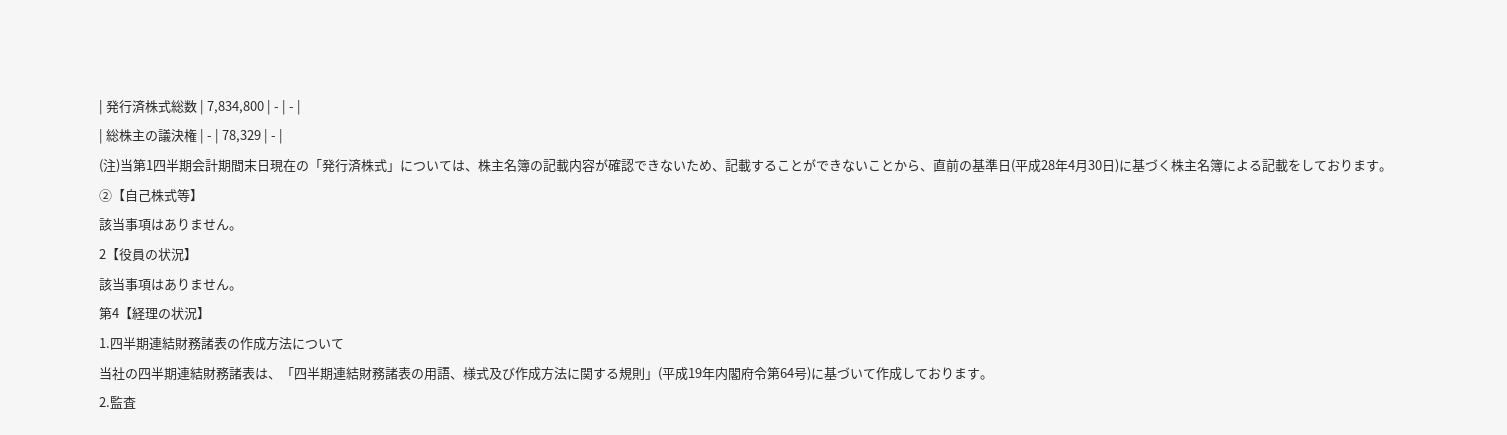| 発行済株式総数 | 7,834,800 | - | - |
| 総株主の議決権 | - | 78,329 | - |
(注)当第1四半期会計期間末日現在の「発行済株式」については、株主名簿の記載内容が確認できないため、記載することができないことから、直前の基準日(平成28年4月30日)に基づく株主名簿による記載をしております。
②【自己株式等】
該当事項はありません。
2【役員の状況】
該当事項はありません。
第4【経理の状況】
1.四半期連結財務諸表の作成方法について
当社の四半期連結財務諸表は、「四半期連結財務諸表の用語、様式及び作成方法に関する規則」(平成19年内閣府令第64号)に基づいて作成しております。
2.監査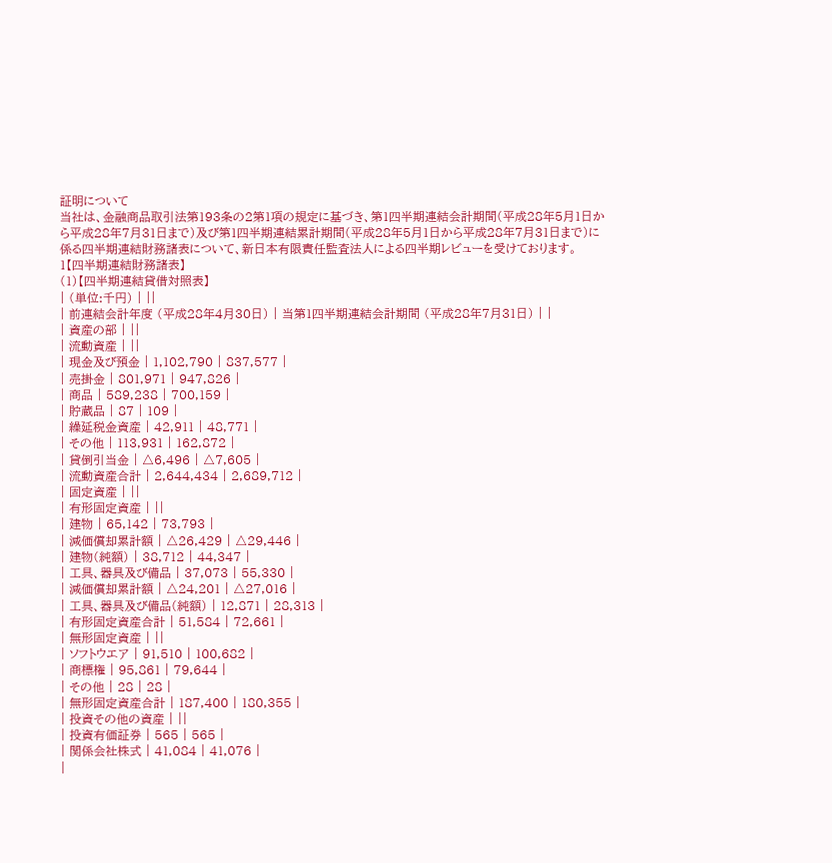証明について
当社は、金融商品取引法第193条の2第1項の規定に基づき、第1四半期連結会計期間(平成28年5月1日から平成28年7月31日まで)及び第1四半期連結累計期間(平成28年5月1日から平成28年7月31日まで)に係る四半期連結財務諸表について、新日本有限責任監査法人による四半期レビューを受けております。
1【四半期連結財務諸表】
(1)【四半期連結貸借対照表】
| (単位:千円) | ||
| 前連結会計年度 (平成28年4月30日) | 当第1四半期連結会計期間 (平成28年7月31日) | |
| 資産の部 | ||
| 流動資産 | ||
| 現金及び預金 | 1,102,790 | 837,577 |
| 売掛金 | 801,971 | 947,826 |
| 商品 | 589,238 | 700,159 |
| 貯蔵品 | 87 | 109 |
| 繰延税金資産 | 42,911 | 48,771 |
| その他 | 113,931 | 162,872 |
| 貸倒引当金 | △6,496 | △7,605 |
| 流動資産合計 | 2,644,434 | 2,689,712 |
| 固定資産 | ||
| 有形固定資産 | ||
| 建物 | 65,142 | 73,793 |
| 減価償却累計額 | △26,429 | △29,446 |
| 建物(純額) | 38,712 | 44,347 |
| 工具、器具及び備品 | 37,073 | 55,330 |
| 減価償却累計額 | △24,201 | △27,016 |
| 工具、器具及び備品(純額) | 12,871 | 28,313 |
| 有形固定資産合計 | 51,584 | 72,661 |
| 無形固定資産 | ||
| ソフトウエア | 91,510 | 100,682 |
| 商標権 | 95,861 | 79,644 |
| その他 | 28 | 28 |
| 無形固定資産合計 | 187,400 | 180,355 |
| 投資その他の資産 | ||
| 投資有価証券 | 565 | 565 |
| 関係会社株式 | 41,084 | 41,076 |
|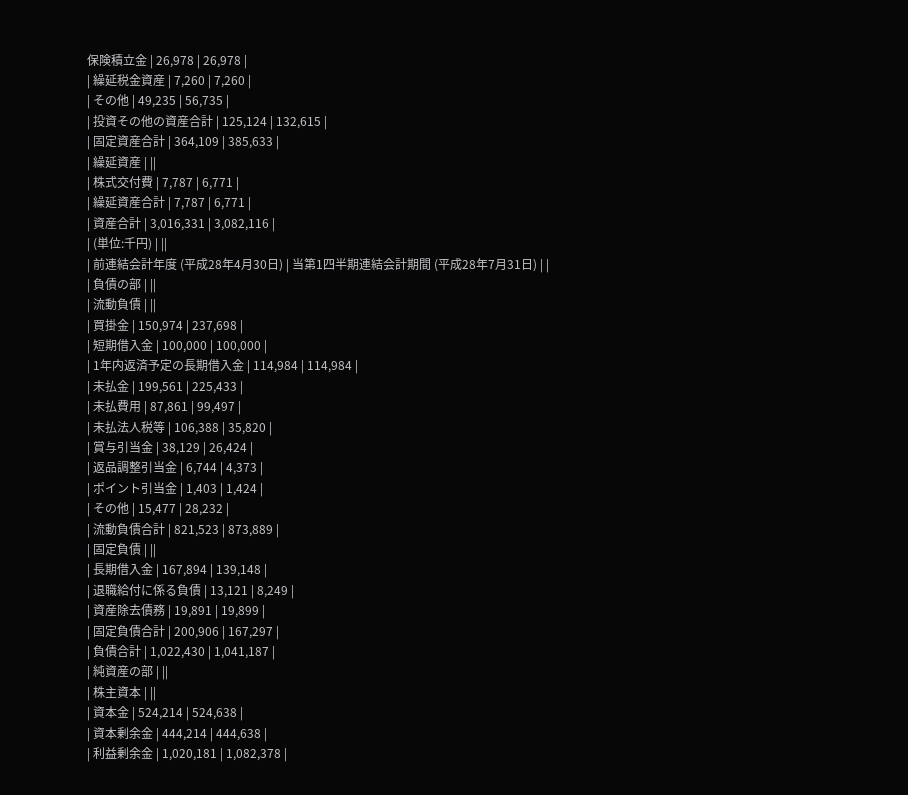保険積立金 | 26,978 | 26,978 |
| 繰延税金資産 | 7,260 | 7,260 |
| その他 | 49,235 | 56,735 |
| 投資その他の資産合計 | 125,124 | 132,615 |
| 固定資産合計 | 364,109 | 385,633 |
| 繰延資産 | ||
| 株式交付費 | 7,787 | 6,771 |
| 繰延資産合計 | 7,787 | 6,771 |
| 資産合計 | 3,016,331 | 3,082,116 |
| (単位:千円) | ||
| 前連結会計年度 (平成28年4月30日) | 当第1四半期連結会計期間 (平成28年7月31日) | |
| 負債の部 | ||
| 流動負債 | ||
| 買掛金 | 150,974 | 237,698 |
| 短期借入金 | 100,000 | 100,000 |
| 1年内返済予定の長期借入金 | 114,984 | 114,984 |
| 未払金 | 199,561 | 225,433 |
| 未払費用 | 87,861 | 99,497 |
| 未払法人税等 | 106,388 | 35,820 |
| 賞与引当金 | 38,129 | 26,424 |
| 返品調整引当金 | 6,744 | 4,373 |
| ポイント引当金 | 1,403 | 1,424 |
| その他 | 15,477 | 28,232 |
| 流動負債合計 | 821,523 | 873,889 |
| 固定負債 | ||
| 長期借入金 | 167,894 | 139,148 |
| 退職給付に係る負債 | 13,121 | 8,249 |
| 資産除去債務 | 19,891 | 19,899 |
| 固定負債合計 | 200,906 | 167,297 |
| 負債合計 | 1,022,430 | 1,041,187 |
| 純資産の部 | ||
| 株主資本 | ||
| 資本金 | 524,214 | 524,638 |
| 資本剰余金 | 444,214 | 444,638 |
| 利益剰余金 | 1,020,181 | 1,082,378 |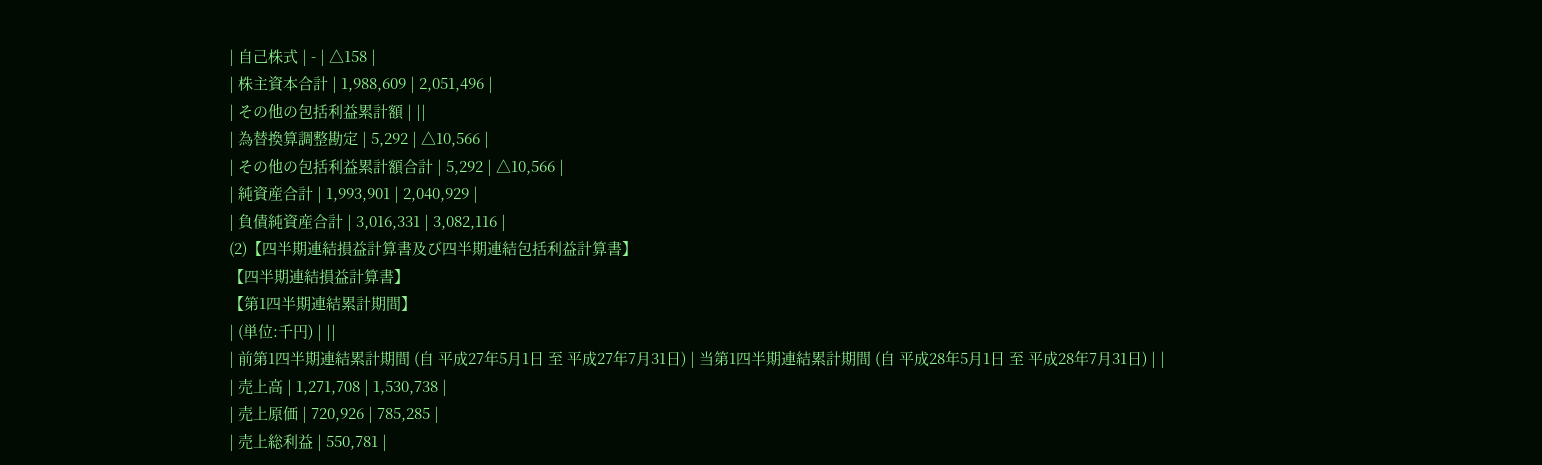| 自己株式 | - | △158 |
| 株主資本合計 | 1,988,609 | 2,051,496 |
| その他の包括利益累計額 | ||
| 為替換算調整勘定 | 5,292 | △10,566 |
| その他の包括利益累計額合計 | 5,292 | △10,566 |
| 純資産合計 | 1,993,901 | 2,040,929 |
| 負債純資産合計 | 3,016,331 | 3,082,116 |
(2)【四半期連結損益計算書及び四半期連結包括利益計算書】
【四半期連結損益計算書】
【第1四半期連結累計期間】
| (単位:千円) | ||
| 前第1四半期連結累計期間 (自 平成27年5月1日 至 平成27年7月31日) | 当第1四半期連結累計期間 (自 平成28年5月1日 至 平成28年7月31日) | |
| 売上高 | 1,271,708 | 1,530,738 |
| 売上原価 | 720,926 | 785,285 |
| 売上総利益 | 550,781 |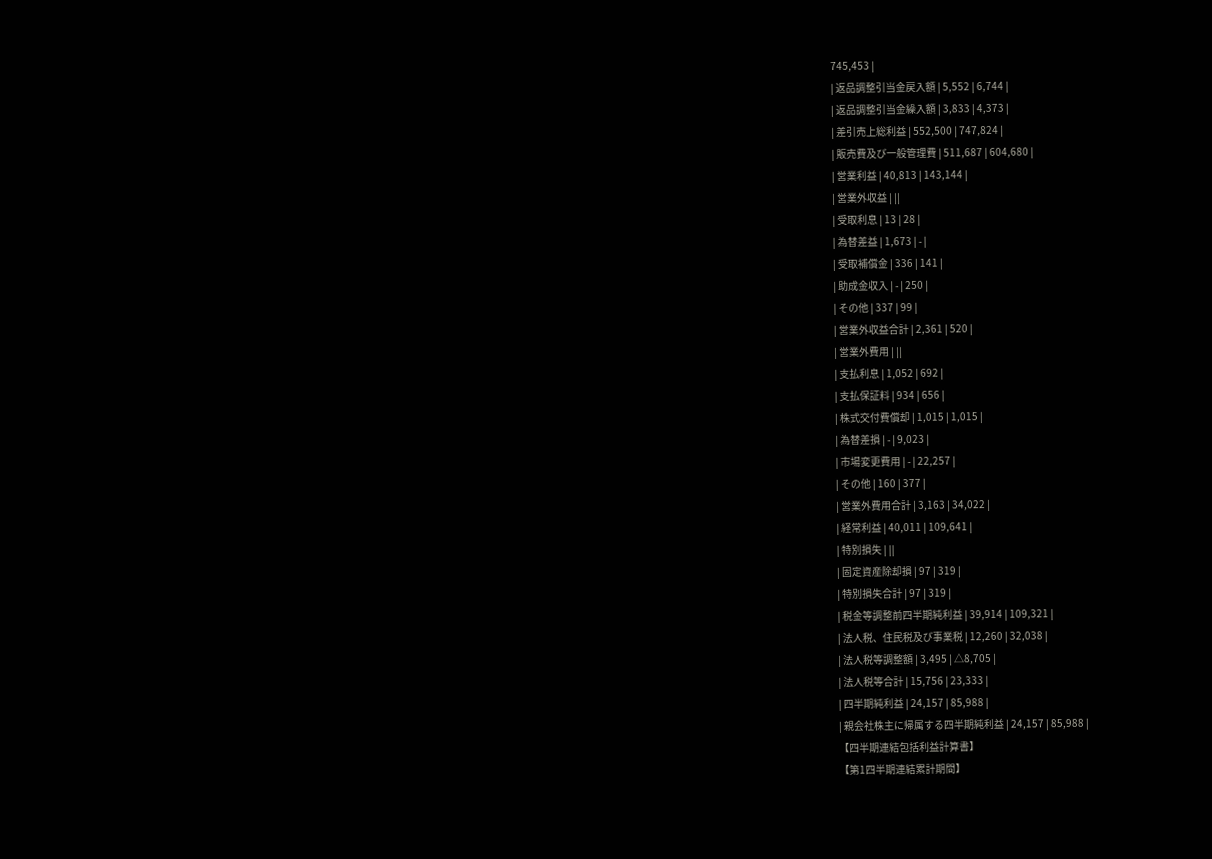745,453 |
| 返品調整引当金戻入額 | 5,552 | 6,744 |
| 返品調整引当金繰入額 | 3,833 | 4,373 |
| 差引売上総利益 | 552,500 | 747,824 |
| 販売費及び一般管理費 | 511,687 | 604,680 |
| 営業利益 | 40,813 | 143,144 |
| 営業外収益 | ||
| 受取利息 | 13 | 28 |
| 為替差益 | 1,673 | - |
| 受取補償金 | 336 | 141 |
| 助成金収入 | - | 250 |
| その他 | 337 | 99 |
| 営業外収益合計 | 2,361 | 520 |
| 営業外費用 | ||
| 支払利息 | 1,052 | 692 |
| 支払保証料 | 934 | 656 |
| 株式交付費償却 | 1,015 | 1,015 |
| 為替差損 | - | 9,023 |
| 市場変更費用 | - | 22,257 |
| その他 | 160 | 377 |
| 営業外費用合計 | 3,163 | 34,022 |
| 経常利益 | 40,011 | 109,641 |
| 特別損失 | ||
| 固定資産除却損 | 97 | 319 |
| 特別損失合計 | 97 | 319 |
| 税金等調整前四半期純利益 | 39,914 | 109,321 |
| 法人税、住民税及び事業税 | 12,260 | 32,038 |
| 法人税等調整額 | 3,495 | △8,705 |
| 法人税等合計 | 15,756 | 23,333 |
| 四半期純利益 | 24,157 | 85,988 |
| 親会社株主に帰属する四半期純利益 | 24,157 | 85,988 |
【四半期連結包括利益計算書】
【第1四半期連結累計期間】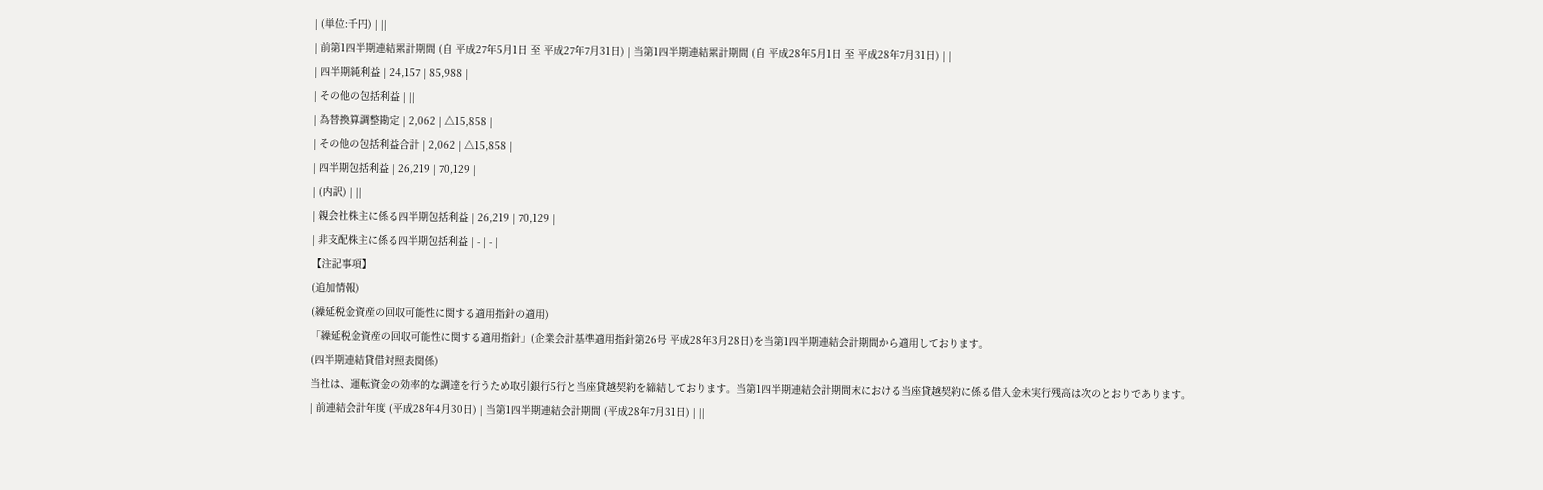| (単位:千円) | ||
| 前第1四半期連結累計期間 (自 平成27年5月1日 至 平成27年7月31日) | 当第1四半期連結累計期間 (自 平成28年5月1日 至 平成28年7月31日) | |
| 四半期純利益 | 24,157 | 85,988 |
| その他の包括利益 | ||
| 為替換算調整勘定 | 2,062 | △15,858 |
| その他の包括利益合計 | 2,062 | △15,858 |
| 四半期包括利益 | 26,219 | 70,129 |
| (内訳) | ||
| 親会社株主に係る四半期包括利益 | 26,219 | 70,129 |
| 非支配株主に係る四半期包括利益 | - | - |
【注記事項】
(追加情報)
(繰延税金資産の回収可能性に関する適用指針の適用)
「繰延税金資産の回収可能性に関する適用指針」(企業会計基準適用指針第26号 平成28年3月28日)を当第1四半期連結会計期間から適用しております。
(四半期連結貸借対照表関係)
当社は、運転資金の効率的な調達を行うため取引銀行5行と当座貸越契約を締結しております。当第1四半期連結会計期間末における当座貸越契約に係る借入金未実行残高は次のとおりであります。
| 前連結会計年度 (平成28年4月30日) | 当第1四半期連結会計期間 (平成28年7月31日) | ||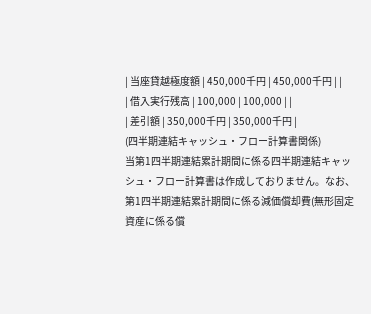| 当座貸越極度額 | 450,000千円 | 450,000千円 | |
| 借入実行残高 | 100,000 | 100,000 | |
| 差引額 | 350,000千円 | 350,000千円 |
(四半期連結キャッシュ・フロー計算書関係)
当第1四半期連結累計期間に係る四半期連結キャッシュ・フロー計算書は作成しておりません。なお、第1四半期連結累計期間に係る減価償却費(無形固定資産に係る償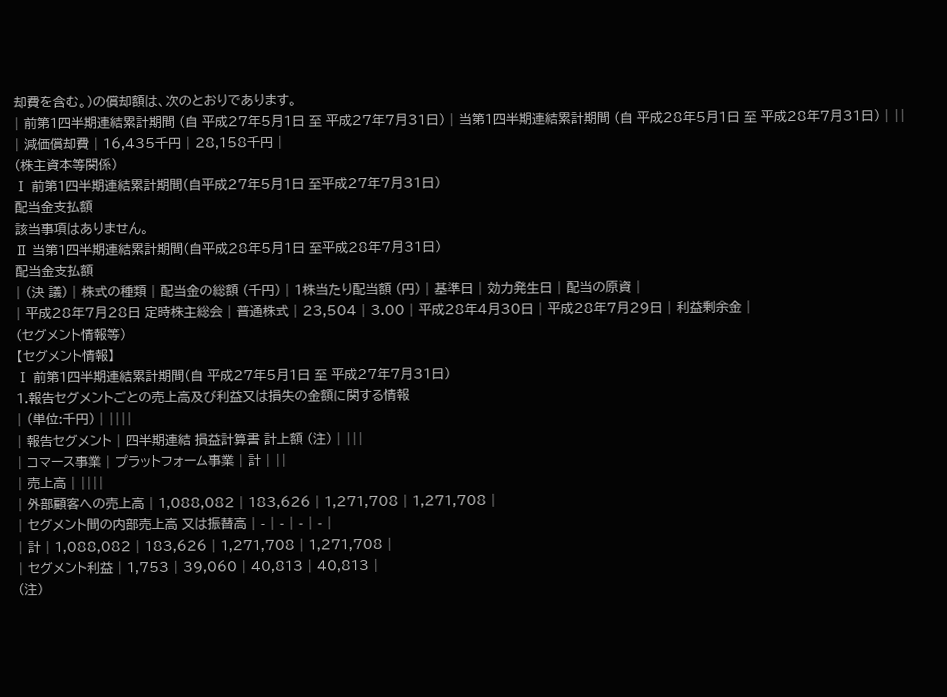却費を含む。)の償却額は、次のとおりであります。
| 前第1四半期連結累計期間 (自 平成27年5月1日 至 平成27年7月31日) | 当第1四半期連結累計期間 (自 平成28年5月1日 至 平成28年7月31日) | ||
| 減価償却費 | 16,435千円 | 28,158千円 |
(株主資本等関係)
Ⅰ 前第1四半期連結累計期間(自平成27年5月1日 至平成27年7月31日)
配当金支払額
該当事項はありません。
Ⅱ 当第1四半期連結累計期間(自平成28年5月1日 至平成28年7月31日)
配当金支払額
| (決 議) | 株式の種類 | 配当金の総額 (千円) | 1株当たり配当額 (円) | 基準日 | 効力発生日 | 配当の原資 |
| 平成28年7月28日 定時株主総会 | 普通株式 | 23,504 | 3.00 | 平成28年4月30日 | 平成28年7月29日 | 利益剰余金 |
(セグメント情報等)
【セグメント情報】
Ⅰ 前第1四半期連結累計期間(自 平成27年5月1日 至 平成27年7月31日)
1.報告セグメントごとの売上高及び利益又は損失の金額に関する情報
| (単位:千円) | ||||
| 報告セグメント | 四半期連結 損益計算書 計上額 (注) | |||
| コマース事業 | プラットフォーム事業 | 計 | ||
| 売上高 | ||||
| 外部顧客への売上高 | 1,088,082 | 183,626 | 1,271,708 | 1,271,708 |
| セグメント間の内部売上高 又は振替高 | - | - | - | - |
| 計 | 1,088,082 | 183,626 | 1,271,708 | 1,271,708 |
| セグメント利益 | 1,753 | 39,060 | 40,813 | 40,813 |
(注)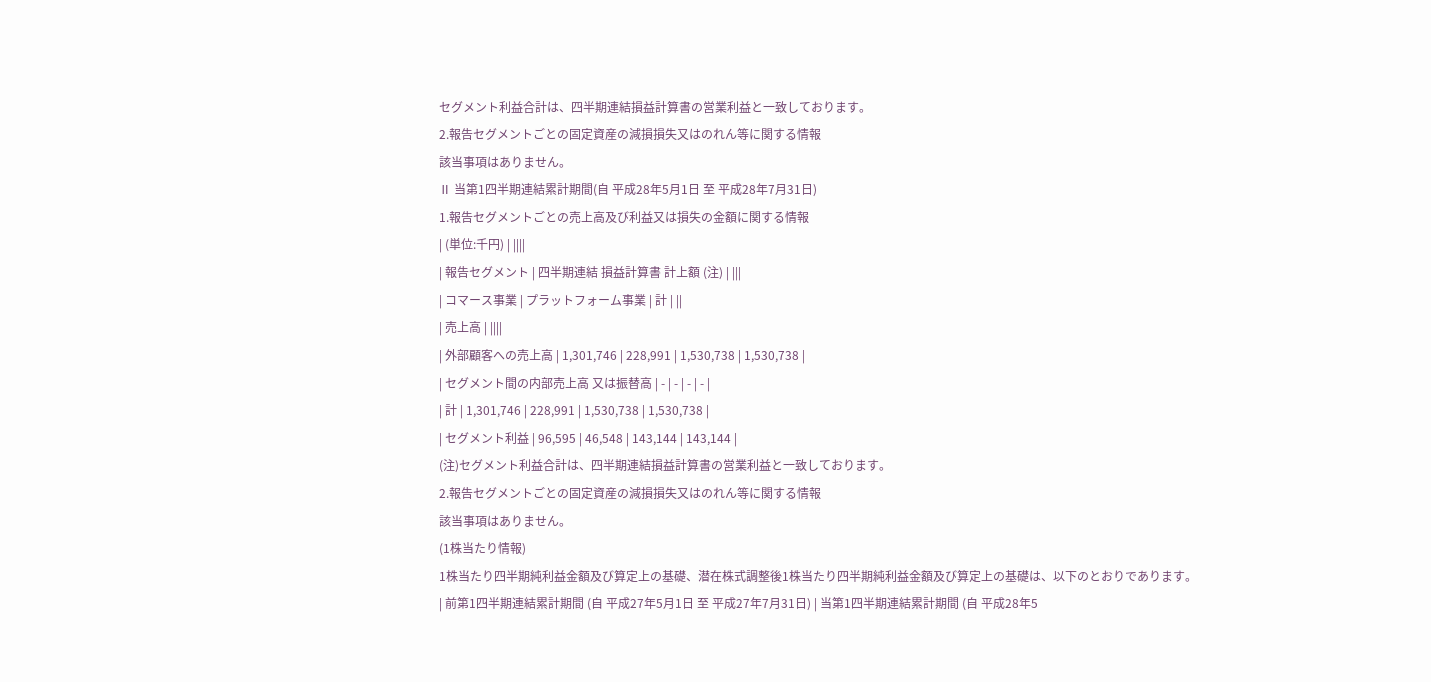セグメント利益合計は、四半期連結損益計算書の営業利益と一致しております。
2.報告セグメントごとの固定資産の減損損失又はのれん等に関する情報
該当事項はありません。
Ⅱ 当第1四半期連結累計期間(自 平成28年5月1日 至 平成28年7月31日)
1.報告セグメントごとの売上高及び利益又は損失の金額に関する情報
| (単位:千円) | ||||
| 報告セグメント | 四半期連結 損益計算書 計上額 (注) | |||
| コマース事業 | プラットフォーム事業 | 計 | ||
| 売上高 | ||||
| 外部顧客への売上高 | 1,301,746 | 228,991 | 1,530,738 | 1,530,738 |
| セグメント間の内部売上高 又は振替高 | - | - | - | - |
| 計 | 1,301,746 | 228,991 | 1,530,738 | 1,530,738 |
| セグメント利益 | 96,595 | 46,548 | 143,144 | 143,144 |
(注)セグメント利益合計は、四半期連結損益計算書の営業利益と一致しております。
2.報告セグメントごとの固定資産の減損損失又はのれん等に関する情報
該当事項はありません。
(1株当たり情報)
1株当たり四半期純利益金額及び算定上の基礎、潜在株式調整後1株当たり四半期純利益金額及び算定上の基礎は、以下のとおりであります。
| 前第1四半期連結累計期間 (自 平成27年5月1日 至 平成27年7月31日) | 当第1四半期連結累計期間 (自 平成28年5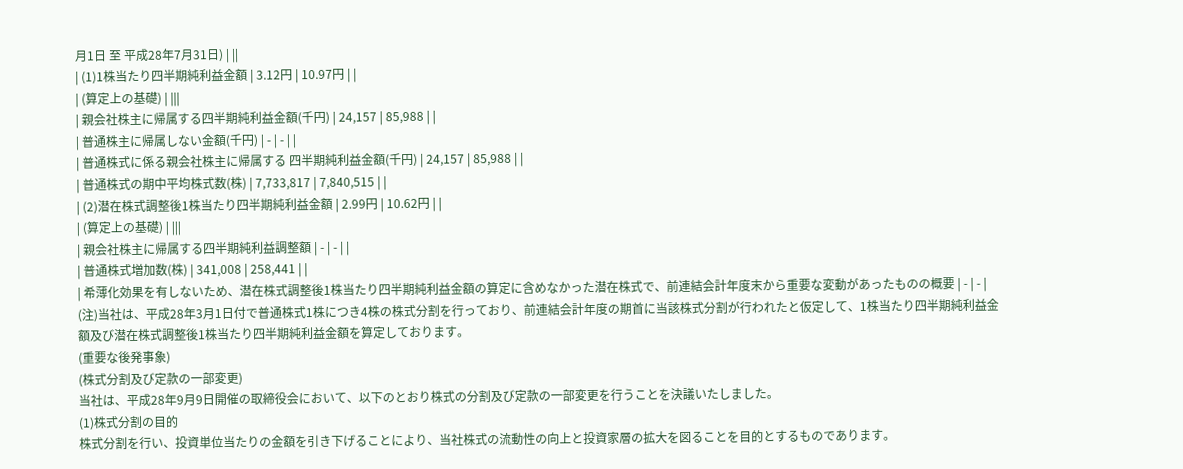月1日 至 平成28年7月31日) | ||
| (1)1株当たり四半期純利益金額 | 3.12円 | 10.97円 | |
| (算定上の基礎) | |||
| 親会社株主に帰属する四半期純利益金額(千円) | 24,157 | 85,988 | |
| 普通株主に帰属しない金額(千円) | - | - | |
| 普通株式に係る親会社株主に帰属する 四半期純利益金額(千円) | 24,157 | 85,988 | |
| 普通株式の期中平均株式数(株) | 7,733,817 | 7,840,515 | |
| (2)潜在株式調整後1株当たり四半期純利益金額 | 2.99円 | 10.62円 | |
| (算定上の基礎) | |||
| 親会社株主に帰属する四半期純利益調整額 | - | - | |
| 普通株式増加数(株) | 341,008 | 258,441 | |
| 希薄化効果を有しないため、潜在株式調整後1株当たり四半期純利益金額の算定に含めなかった潜在株式で、前連結会計年度末から重要な変動があったものの概要 | - | - |
(注)当社は、平成28年3月1日付で普通株式1株につき4株の株式分割を行っており、前連結会計年度の期首に当該株式分割が行われたと仮定して、1株当たり四半期純利益金額及び潜在株式調整後1株当たり四半期純利益金額を算定しております。
(重要な後発事象)
(株式分割及び定款の一部変更)
当社は、平成28年9月9日開催の取締役会において、以下のとおり株式の分割及び定款の一部変更を行うことを決議いたしました。
(1)株式分割の目的
株式分割を行い、投資単位当たりの金額を引き下げることにより、当社株式の流動性の向上と投資家層の拡大を図ることを目的とするものであります。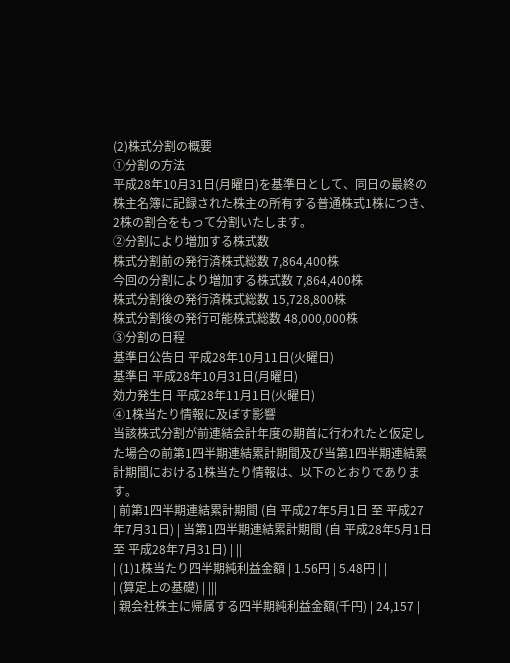(2)株式分割の概要
①分割の方法
平成28年10月31日(月曜日)を基準日として、同日の最終の株主名簿に記録された株主の所有する普通株式1株につき、2株の割合をもって分割いたします。
②分割により増加する株式数
株式分割前の発行済株式総数 7,864,400株
今回の分割により増加する株式数 7,864,400株
株式分割後の発行済株式総数 15,728,800株
株式分割後の発行可能株式総数 48,000,000株
③分割の日程
基準日公告日 平成28年10月11日(火曜日)
基準日 平成28年10月31日(月曜日)
効力発生日 平成28年11月1日(火曜日)
④1株当たり情報に及ぼす影響
当該株式分割が前連結会計年度の期首に行われたと仮定した場合の前第1四半期連結累計期間及び当第1四半期連結累計期間における1株当たり情報は、以下のとおりであります。
| 前第1四半期連結累計期間 (自 平成27年5月1日 至 平成27年7月31日) | 当第1四半期連結累計期間 (自 平成28年5月1日 至 平成28年7月31日) | ||
| (1)1株当たり四半期純利益金額 | 1.56円 | 5.48円 | |
| (算定上の基礎) | |||
| 親会社株主に帰属する四半期純利益金額(千円) | 24,157 |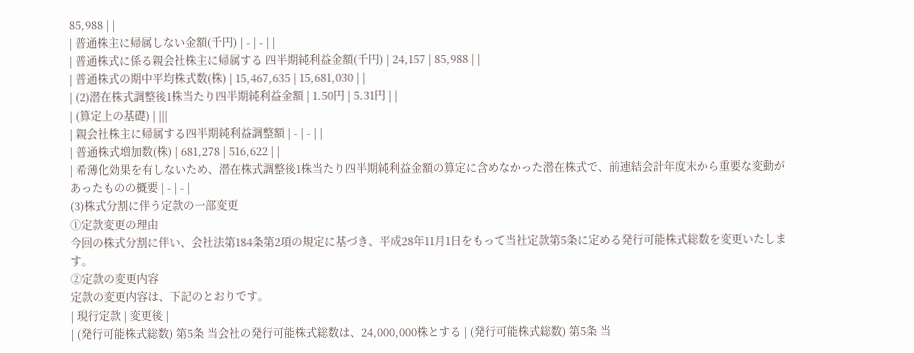85,988 | |
| 普通株主に帰属しない金額(千円) | - | - | |
| 普通株式に係る親会社株主に帰属する 四半期純利益金額(千円) | 24,157 | 85,988 | |
| 普通株式の期中平均株式数(株) | 15,467,635 | 15,681,030 | |
| (2)潜在株式調整後1株当たり四半期純利益金額 | 1.50円 | 5.31円 | |
| (算定上の基礎) | |||
| 親会社株主に帰属する四半期純利益調整額 | - | - | |
| 普通株式増加数(株) | 681,278 | 516,622 | |
| 希薄化効果を有しないため、潜在株式調整後1株当たり四半期純利益金額の算定に含めなかった潜在株式で、前連結会計年度末から重要な変動があったものの概要 | - | - |
(3)株式分割に伴う定款の一部変更
①定款変更の理由
今回の株式分割に伴い、会社法第184条第2項の規定に基づき、平成28年11月1日をもって当社定款第5条に定める発行可能株式総数を変更いたします。
②定款の変更内容
定款の変更内容は、下記のとおりです。
| 現行定款 | 変更後 |
| (発行可能株式総数) 第5条 当会社の発行可能株式総数は、24,000,000株とする | (発行可能株式総数) 第5条 当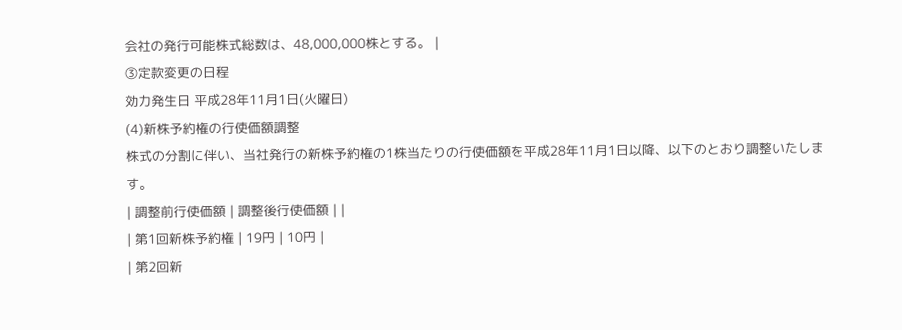会社の発行可能株式総数は、48,000,000株とする。 |
③定款変更の日程
効力発生日 平成28年11月1日(火曜日)
(4)新株予約権の行使価額調整
株式の分割に伴い、当社発行の新株予約権の1株当たりの行使価額を平成28年11月1日以降、以下のとおり調整いたします。
| 調整前行使価額 | 調整後行使価額 | |
| 第1回新株予約権 | 19円 | 10円 |
| 第2回新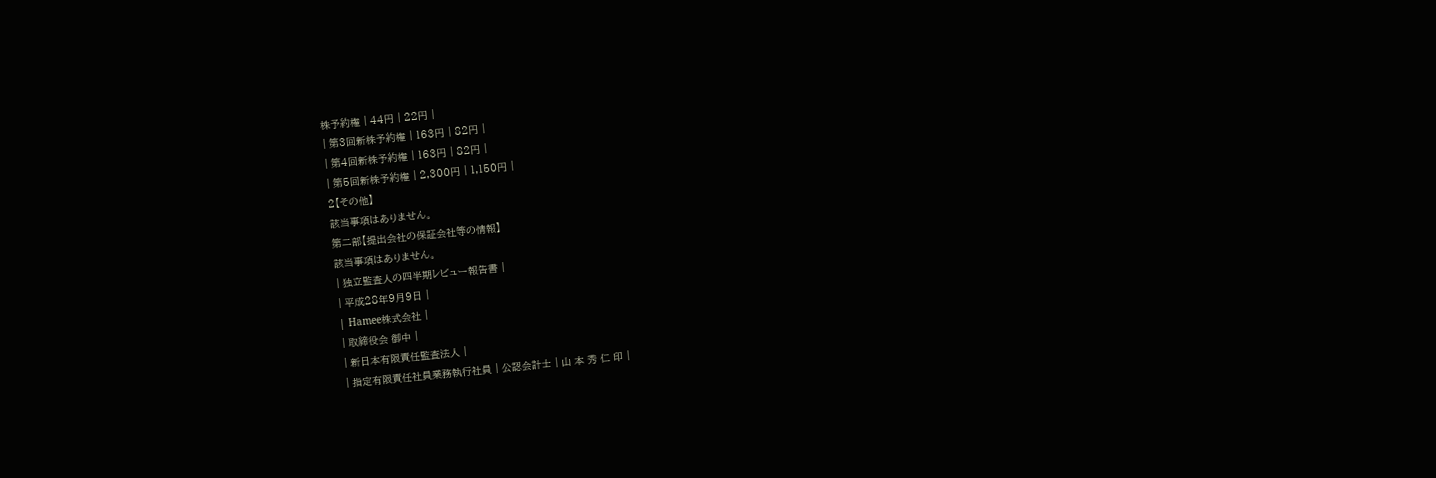株予約権 | 44円 | 22円 |
| 第3回新株予約権 | 163円 | 82円 |
| 第4回新株予約権 | 163円 | 82円 |
| 第5回新株予約権 | 2,300円 | 1,150円 |
2【その他】
該当事項はありません。
第二部【提出会社の保証会社等の情報】
該当事項はありません。
| 独立監査人の四半期レビュー報告書 |
| 平成28年9月9日 |
| Hamee株式会社 |
| 取締役会 御中 |
| 新日本有限責任監査法人 |
| 指定有限責任社員業務執行社員 | 公認会計士 | 山 本 秀 仁 印 |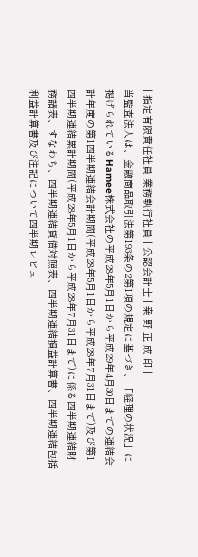| 指定有限責任社員 業務執行社員 | 公認会計士 | 桒 野 正 成 印 |
当監査法人は、金融商品取引法第193条の2第1項の規定に基づき、「経理の状況」に掲げられているHamee株式会社の平成28年5月1日から平成29年4月30日までの連結会計年度の第1四半期連結会計期間(平成28年5月1日から平成28年7月31日まで)及び第1四半期連結累計期間(平成28年5月1日から平成28年7月31日まで)に係る四半期連結財務諸表、すなわち、四半期連結貸借対照表、四半期連結損益計算書、四半期連結包括利益計算書及び注記について四半期レビュ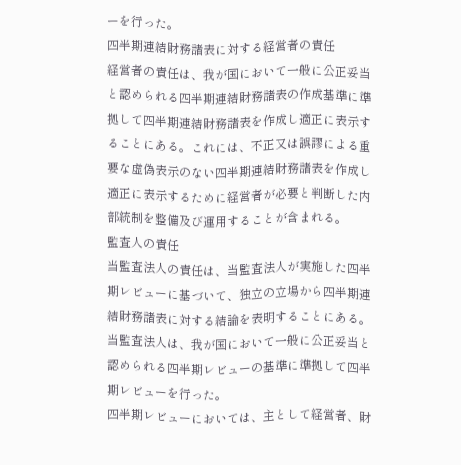ーを行った。
四半期連結財務諸表に対する経営者の責任
経営者の責任は、我が国において一般に公正妥当と認められる四半期連結財務諸表の作成基準に準拠して四半期連結財務諸表を作成し適正に表示することにある。これには、不正又は誤謬による重要な虚偽表示のない四半期連結財務諸表を作成し適正に表示するために経営者が必要と判断した内部統制を整備及び運用することが含まれる。
監査人の責任
当監査法人の責任は、当監査法人が実施した四半期レビューに基づいて、独立の立場から四半期連結財務諸表に対する結論を表明することにある。当監査法人は、我が国において一般に公正妥当と認められる四半期レビューの基準に準拠して四半期レビューを行った。
四半期レビューにおいては、主として経営者、財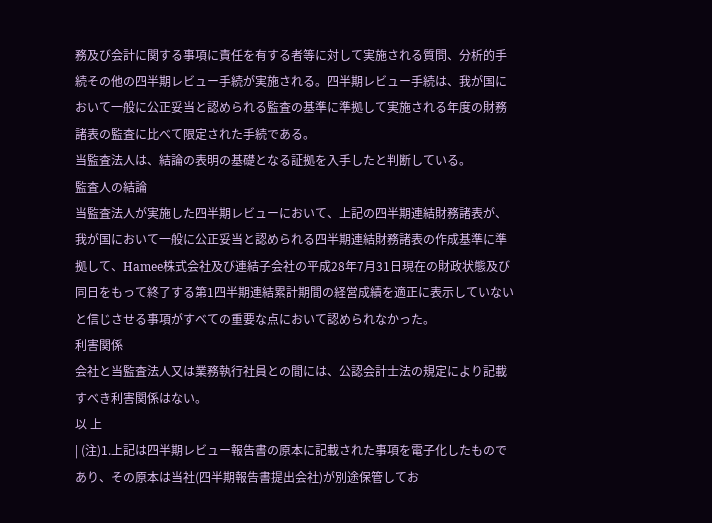務及び会計に関する事項に責任を有する者等に対して実施される質問、分析的手続その他の四半期レビュー手続が実施される。四半期レビュー手続は、我が国において一般に公正妥当と認められる監査の基準に準拠して実施される年度の財務諸表の監査に比べて限定された手続である。
当監査法人は、結論の表明の基礎となる証拠を入手したと判断している。
監査人の結論
当監査法人が実施した四半期レビューにおいて、上記の四半期連結財務諸表が、我が国において一般に公正妥当と認められる四半期連結財務諸表の作成基準に準拠して、Hamee株式会社及び連結子会社の平成28年7月31日現在の財政状態及び同日をもって終了する第1四半期連結累計期間の経営成績を適正に表示していないと信じさせる事項がすべての重要な点において認められなかった。
利害関係
会社と当監査法人又は業務執行社員との間には、公認会計士法の規定により記載すべき利害関係はない。
以 上
| (注)1.上記は四半期レビュー報告書の原本に記載された事項を電子化したものであり、その原本は当社(四半期報告書提出会社)が別途保管してお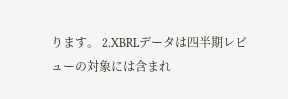ります。 2.XBRLデータは四半期レビューの対象には含まれ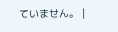ていません。 |